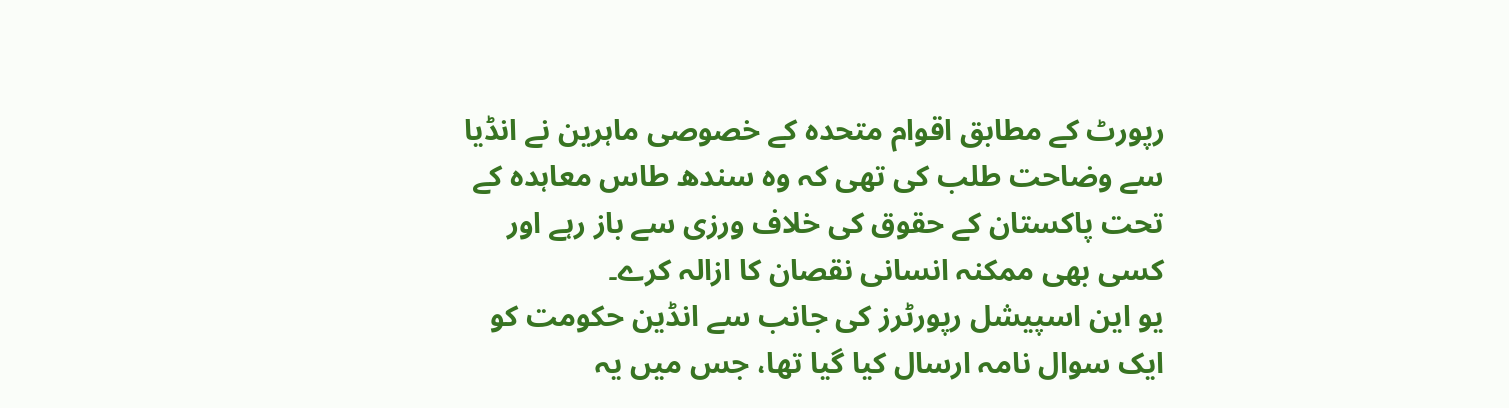رپورٹ کے مطابق اقوام متحدہ کے خصوصی ماہرین نے انڈیا سے وضاحت طلب کی تھی کہ وہ سندھ طاس معاہدہ کے تحت پاکستان کے حقوق کی خلاف ورزی سے باز رہے اور کسی بھی ممکنہ انسانی نقصان کا ازالہ کرے۔
یو این اسپیشل رپورٹرز کی جانب سے انڈین حکومت کو ایک سوال نامہ ارسال کیا گیا تھا، جس میں یہ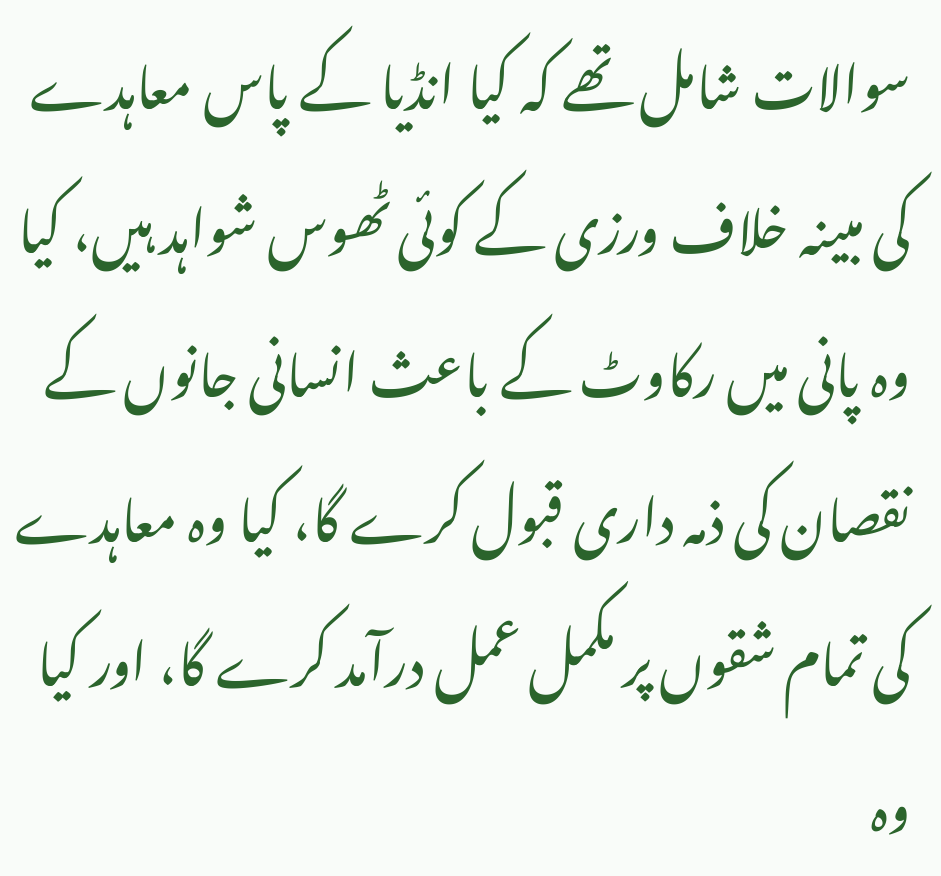سوالات شامل تھے کہ کیا انڈیا کے پاس معاہدے کی مبینہ خلاف ورزی کے کوئی ٹھوس شواہد ہیں، کیا وہ پانی میں رکاوٹ کے باعث انسانی جانوں کے نقصان کی ذمہ داری قبول کرے گا، کیا وہ معاہدے کی تمام شقوں پر مکمل عمل درآمد کرے گا، اور کیا وہ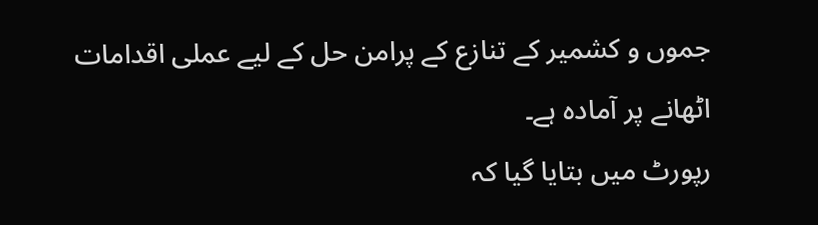جموں و کشمیر کے تنازع کے پرامن حل کے لیے عملی اقدامات اٹھانے پر آمادہ ہے۔
رپورٹ میں بتایا گیا کہ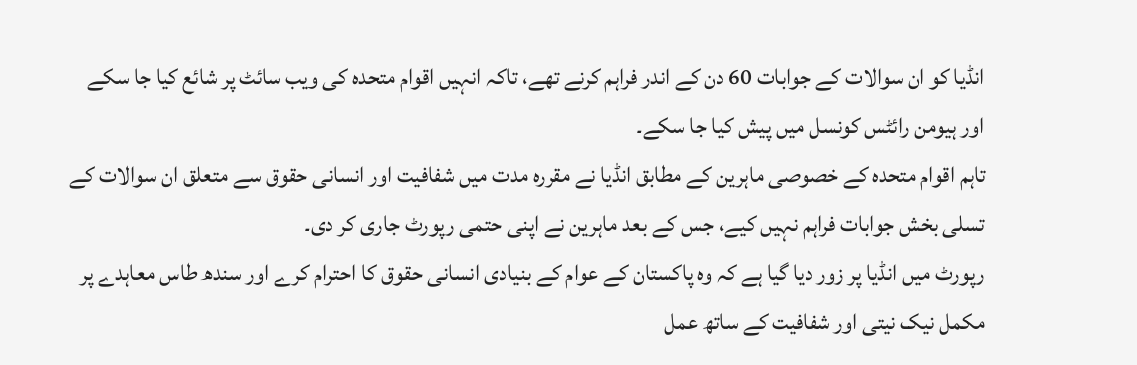انڈیا کو ان سوالات کے جوابات 60 دن کے اندر فراہم کرنے تھے، تاکہ انہیں اقوام متحدہ کی ویب سائٹ پر شائع کیا جا سکے اور ہیومن رائٹس کونسل میں پیش کیا جا سکے۔
تاہم اقوام متحدہ کے خصوصی ماہرین کے مطابق انڈیا نے مقررہ مدت میں شفافیت اور انسانی حقوق سے متعلق ان سوالات کے تسلی بخش جوابات فراہم نہیں کیے، جس کے بعد ماہرین نے اپنی حتمی رپورٹ جاری کر دی۔
رپورٹ میں انڈیا پر زور دیا گیا ہے کہ وہ پاکستان کے عوام کے بنیادی انسانی حقوق کا احترام کرے اور سندھ طاس معاہدے پر مکمل نیک نیتی اور شفافیت کے ساتھ عمل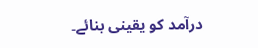درآمد کو یقینی بنائے۔